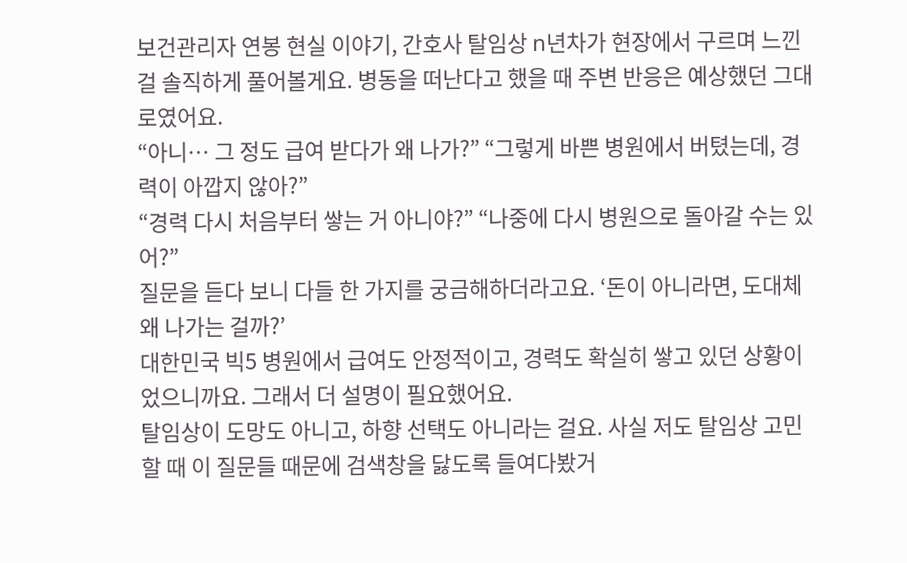보건관리자 연봉 현실 이야기, 간호사 탈임상 n년차가 현장에서 구르며 느낀 걸 솔직하게 풀어볼게요. 병동을 떠난다고 했을 때 주변 반응은 예상했던 그대로였어요.
“아니… 그 정도 급여 받다가 왜 나가?” “그렇게 바쁜 병원에서 버텼는데, 경력이 아깝지 않아?”
“경력 다시 처음부터 쌓는 거 아니야?” “나중에 다시 병원으로 돌아갈 수는 있어?”
질문을 듣다 보니 다들 한 가지를 궁금해하더라고요. ‘돈이 아니라면, 도대체 왜 나가는 걸까?’
대한민국 빅5 병원에서 급여도 안정적이고, 경력도 확실히 쌓고 있던 상황이었으니까요. 그래서 더 설명이 필요했어요.
탈임상이 도망도 아니고, 하향 선택도 아니라는 걸요. 사실 저도 탈임상 고민할 때 이 질문들 때문에 검색창을 닳도록 들여다봤거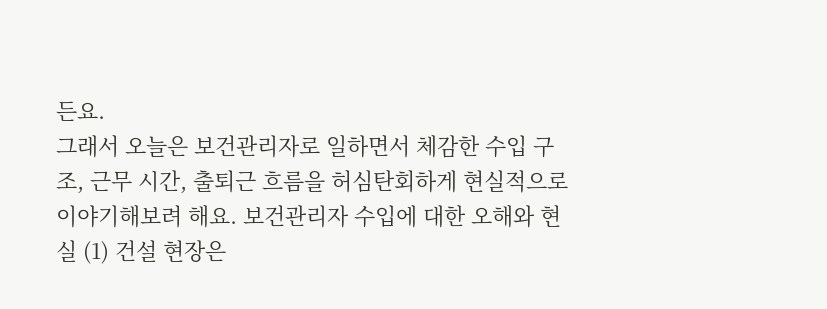든요.
그래서 오늘은 보건관리자로 일하면서 체감한 수입 구조, 근무 시간, 출퇴근 흐름을 허심탄회하게 현실적으로 이야기해보려 해요. 보건관리자 수입에 대한 오해와 현실 (1) 건설 현장은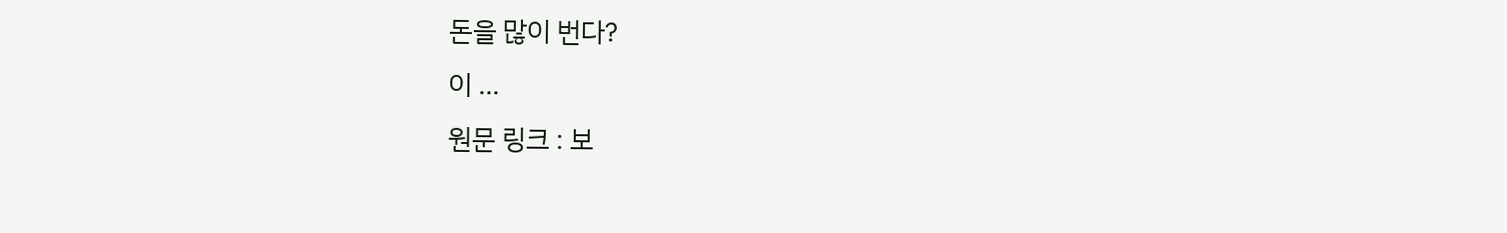돈을 많이 번다?
이 ...
원문 링크 : 보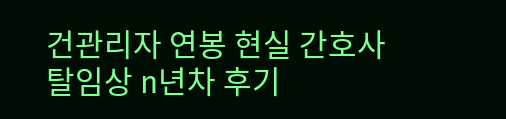건관리자 연봉 현실 간호사 탈임상 n년차 후기